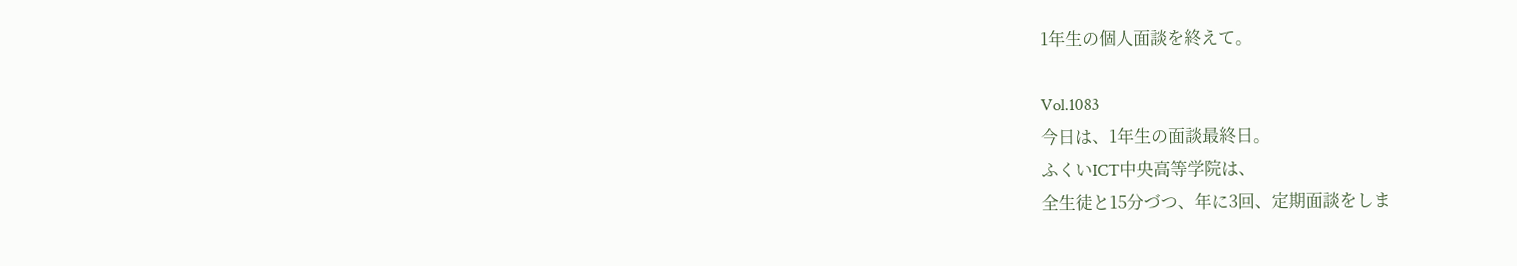1年生の個人面談を終えて。

Vol.1083
今日は、1年生の面談最終日。
ふくいICT中央高等学院は、
全生徒と15分づつ、年に3回、定期面談をしま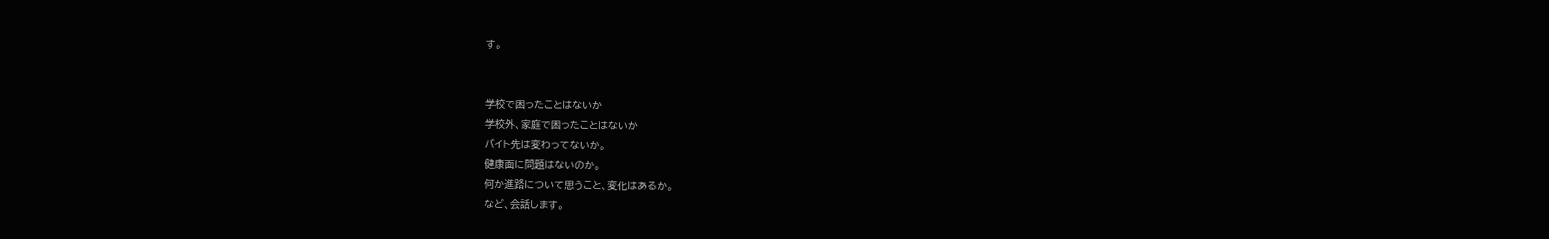す。


学校で困ったことはないか
学校外、家庭で困ったことはないか
バイト先は変わってないか。
健康面に問題はないのか。
何か進路について思うこと、変化はあるか。
など、会話します。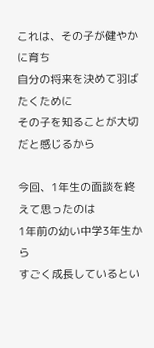これは、その子が健やかに育ち
自分の将来を決めて羽ばたくために
その子を知ることが大切だと感じるから

今回、1年生の面談を終えて思ったのは
1年前の幼い中学3年生から
すごく成長しているとい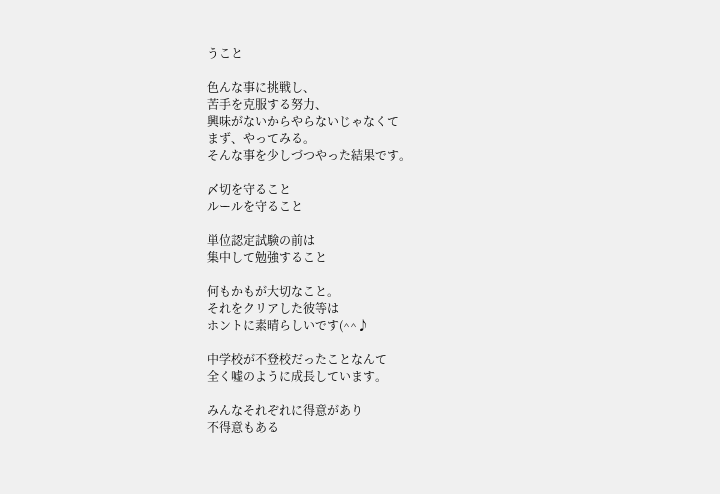うこと

色んな事に挑戦し、
苦手を克服する努力、
興味がないからやらないじゃなくて
まず、やってみる。
そんな事を少しづつやった結果です。

〆切を守ること
ルールを守ること

単位認定試験の前は
集中して勉強すること

何もかもが大切なこと。
それをクリアした彼等は
ホントに素晴らしいです(^^♪

中学校が不登校だったことなんて
全く嘘のように成長しています。

みんなそれぞれに得意があり
不得意もある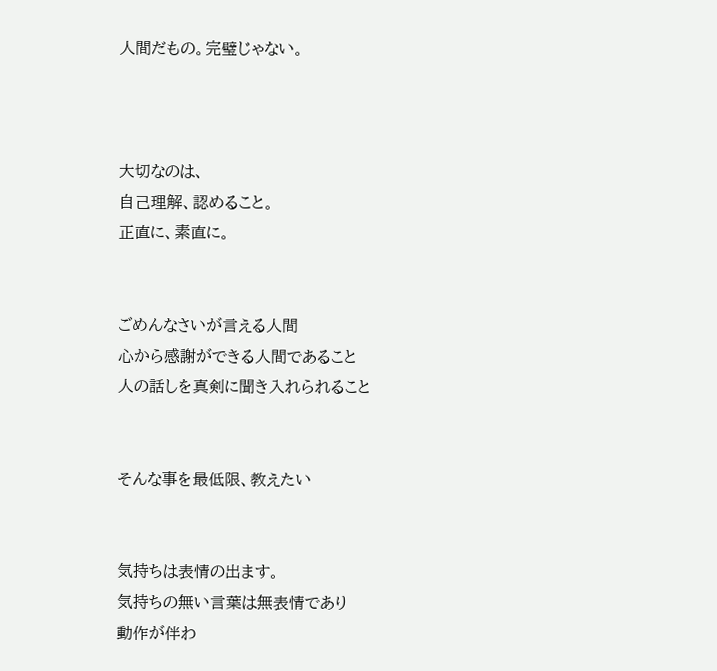人間だもの。完璧じゃない。



大切なのは、
自己理解、認めること。
正直に、素直に。


ごめんなさいが言える人間
心から感謝ができる人間であること
人の話しを真剣に聞き入れられること


そんな事を最低限、教えたい


気持ちは表情の出ます。
気持ちの無い言葉は無表情であり
動作が伴わ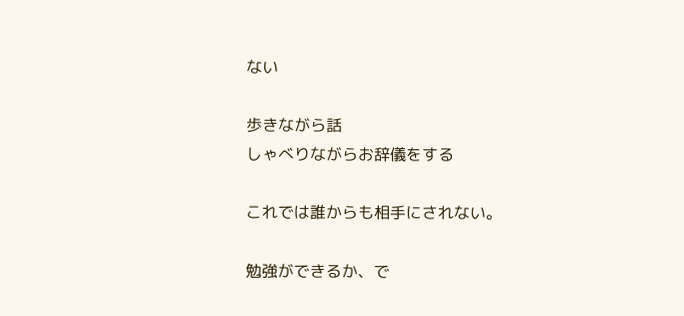ない

歩きながら話
しゃべりながらお辞儀をする

これでは誰からも相手にされない。

勉強ができるか、で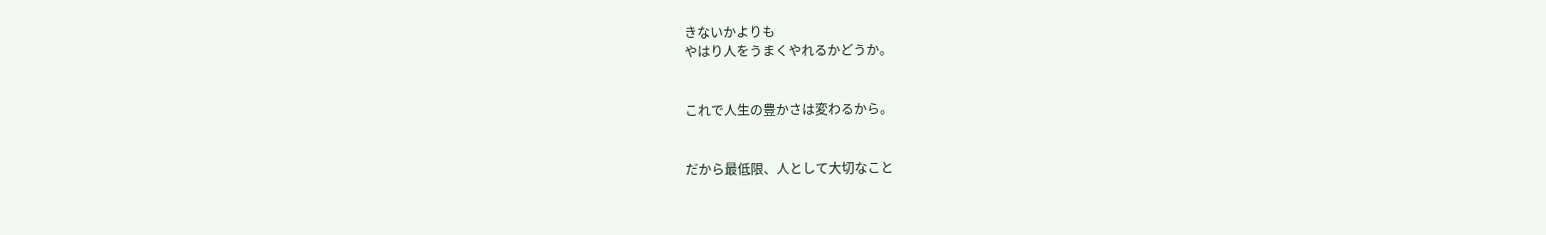きないかよりも
やはり人をうまくやれるかどうか。


これで人生の豊かさは変わるから。


だから最低限、人として大切なこと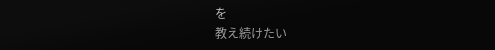を
教え続けたい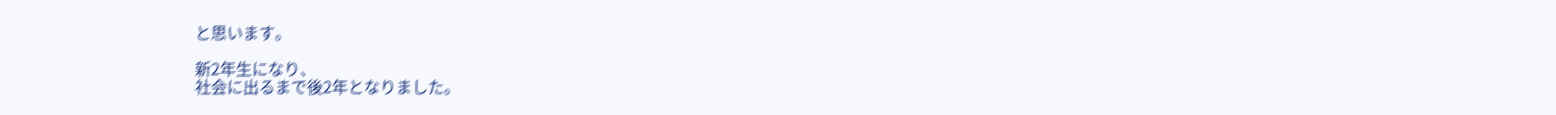と思います。

新2年生になり、
社会に出るまで後2年となりました。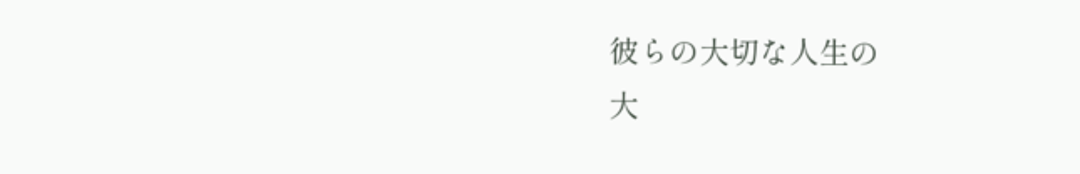彼らの大切な人生の
大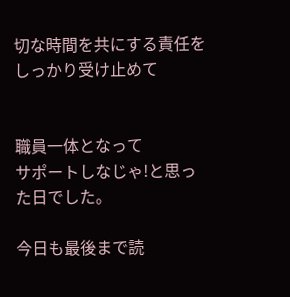切な時間を共にする責任を
しっかり受け止めて


職員一体となって
サポートしなじゃ!と思った日でした。

今日も最後まで読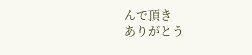んで頂き
ありがとう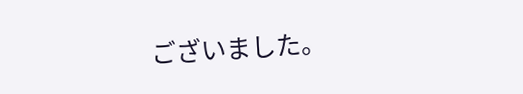ございました。